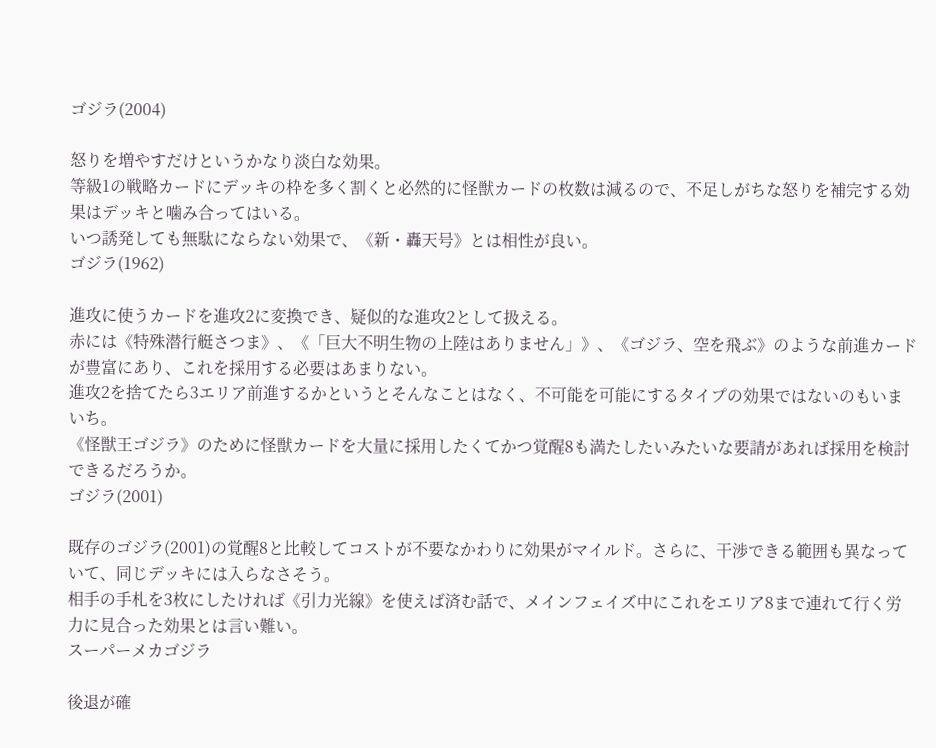ゴジラ(2004)

怒りを増やすだけというかなり淡白な効果。
等級1の戦略カードにデッキの枠を多く割くと必然的に怪獣カードの枚数は減るので、不足しがちな怒りを補完する効果はデッキと噛み合ってはいる。
いつ誘発しても無駄にならない効果で、《新・轟天号》とは相性が良い。
ゴジラ(1962)

進攻に使うカードを進攻2に変換でき、疑似的な進攻2として扱える。
赤には《特殊潜行艇さつま》、《「巨大不明生物の上陸はありません」》、《ゴジラ、空を飛ぶ》のような前進カードが豊富にあり、これを採用する必要はあまりない。
進攻2を捨てたら3エリア前進するかというとそんなことはなく、不可能を可能にするタイプの効果ではないのもいまいち。
《怪獣王ゴジラ》のために怪獣カードを大量に採用したくてかつ覚醒8も満たしたいみたいな要請があれば採用を検討できるだろうか。
ゴジラ(2001)

既存のゴジラ(2001)の覚醒8と比較してコストが不要なかわりに効果がマイルド。さらに、干渉できる範囲も異なっていて、同じデッキには入らなさそう。
相手の手札を3枚にしたければ《引力光線》を使えば済む話で、メインフェイズ中にこれをエリア8まで連れて行く労力に見合った効果とは言い難い。
スーパーメカゴジラ

後退が確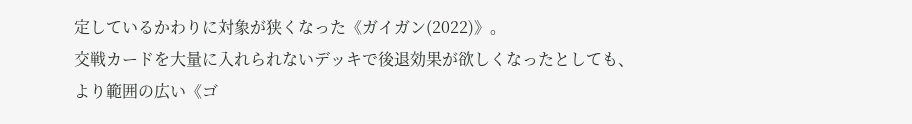定しているかわりに対象が狭くなった《ガイガン(2022)》。
交戦カードを大量に入れられないデッキで後退効果が欲しくなったとしても、より範囲の広い《ゴ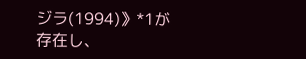ジラ(1994)》*1が存在し、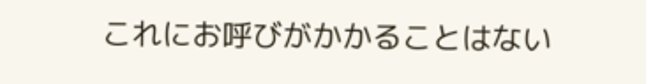これにお呼びがかかることはない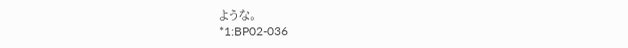ような。
*1:BP02-036